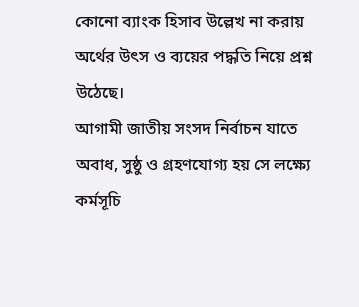কোনো ব্যাংক হিসাব উল্লেখ না করায় অর্থের উৎস ও ব্যয়ের পদ্ধতি নিয়ে প্রশ্ন উঠেছে।
আগামী জাতীয় সংসদ নির্বাচন যাতে অবাধ, সুষ্ঠু ও গ্রহণযোগ্য হয় সে লক্ষ্যে কর্মসূচি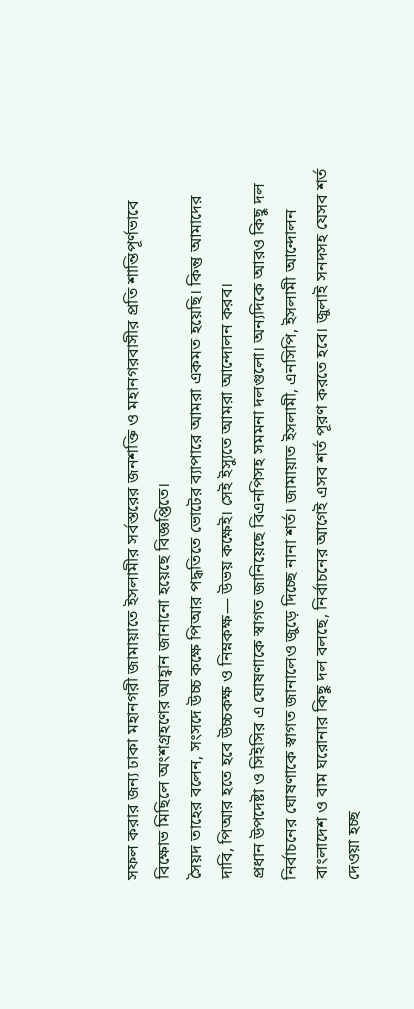সফল করার জন্য ঢাকা মহানগরী জামায়াতে ইসলামীর সর্বস্তরের জনশক্তি ও মহানগরবাসীর প্রতি শান্তিপূর্ণভাবে বিক্ষোভ মিছিলে অংশগ্রহণের আহ্বান জানানো হয়েছে বিজ্ঞপ্তিতে।
সৈয়দ তাহের বলেন, সংসদে উচ্চ কক্ষে পিআর পদ্ধতিতে ভোটের ব্যাপারে আমরা একমত হয়েছি। কিন্তু আমাদের দাবি, পিআর হতে হবে উচ্চকক্ষ ও নিম্নকক্ষ— উভয় কক্ষেই। সেই ইস্যুতে আমরা আন্দোলন করব।
প্রধান উপদেষ্টা ও সিইসির এ ঘোষণাকে স্বাগত জানিয়েছে বিএনপিসহ সমমনা দলগুলো। অন্যদিকে আরও কিছু দল নির্বাচনের ঘোষণাকে স্বাগত জানালেও জুড়ে দিচ্ছে নানা শর্ত। জামায়াত ইসলামী, এনসিপি, ইসলামী আন্দোলন বাংলাদেশ ও বাম ঘরোনার কিছু দল বলছে, নির্বাচনের আগেই এসব শর্ত পূরণ করতে হবে। জুলাই সনদসহ যেসব শর্ত দেওয়া হচ্ছ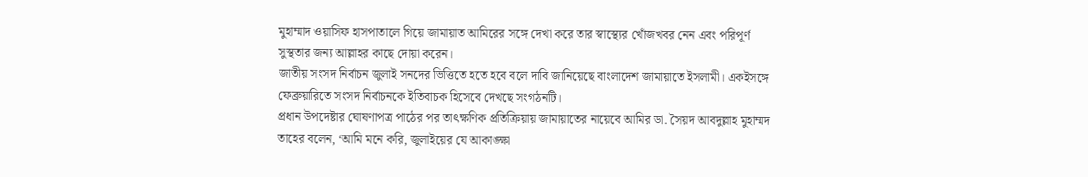মুহাম্মাদ ওয়াসিফ হাসপাতালে গিয়ে জামায়াত আমিরের সঙ্গে দেখা করে তার স্বাস্থ্যের খোঁজখবর নেন এবং পরিপূর্ণ সুস্থতার জন্য আল্লাহর কাছে দোয়া করেন।
জাতীয় সংসদ নির্বাচন জুলাই সনদের ভিত্তিতে হতে হবে বলে দাবি জানিয়েছে বাংলাদেশ জামায়াতে ইসলামী। একইসঙ্গে ফেব্রুয়ারিতে সংসদ নির্বাচনকে ইতিবাচক হিসেবে দেখছে সংগঠনটি।
প্রধান উপদেষ্টার ঘোষণাপত্র পাঠের পর তাৎক্ষণিক প্রতিক্রিয়ায় জামায়াতের নায়েবে আমির ডা. সৈয়দ আবদুল্লাহ মুহাম্মদ তাহের বলেন, ‘আমি মনে করি, জুলাইয়ের যে আকাঙ্ক্ষা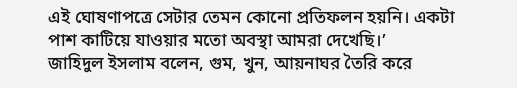এই ঘোষণাপত্রে সেটার তেমন কোনো প্রতিফলন হয়নি। একটা পাশ কাটিয়ে যাওয়ার মতো অবস্থা আমরা দেখেছি।’
জাহিদুল ইসলাম বলেন, গুম, খুন, আয়নাঘর তৈরি করে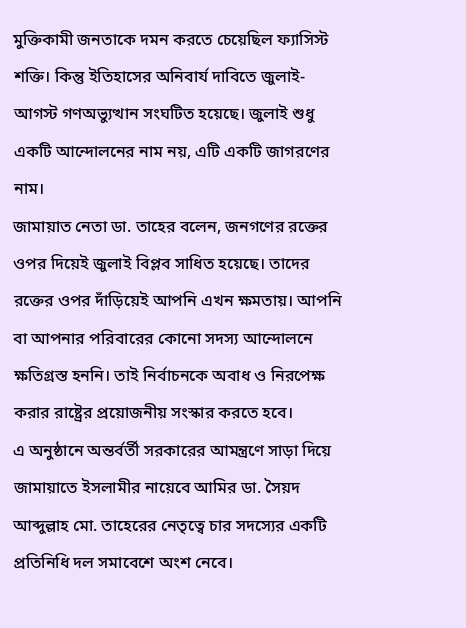মুক্তিকামী জনতাকে দমন করতে চেয়েছিল ফ্যাসিস্ট শক্তি। কিন্তু ইতিহাসের অনিবার্য দাবিতে জুলাই-আগস্ট গণঅভ্যুত্থান সংঘটিত হয়েছে। জুলাই শুধু একটি আন্দোলনের নাম নয়, এটি একটি জাগরণের নাম।
জামায়াত নেতা ডা. তাহের বলেন, জনগণের রক্তের ওপর দিয়েই জুলাই বিপ্লব সাধিত হয়েছে। তাদের রক্তের ওপর দাঁড়িয়েই আপনি এখন ক্ষমতায়। আপনি বা আপনার পরিবারের কোনো সদস্য আন্দোলনে ক্ষতিগ্রস্ত হননি। তাই নির্বাচনকে অবাধ ও নিরপেক্ষ করার রাষ্ট্রের প্রয়োজনীয় সংস্কার করতে হবে।
এ অনুষ্ঠানে অন্তর্বর্তী সরকারের আমন্ত্রণে সাড়া দিয়ে জামায়াতে ইসলামীর নায়েবে আমির ডা. সৈয়দ আব্দুল্লাহ মো. তাহেরের নেতৃত্বে চার সদস্যের একটি প্রতিনিধি দল সমাবেশে অংশ নেবে।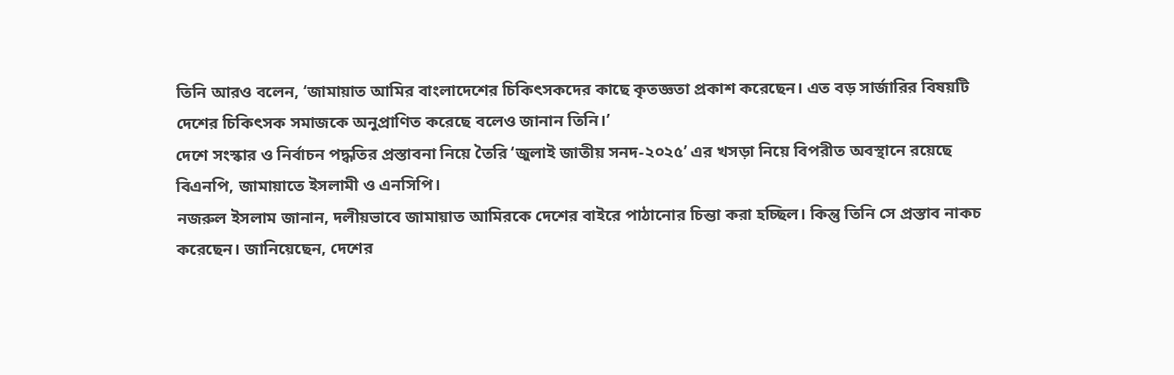তিনি আরও বলেন, ‘জামায়াত আমির বাংলাদেশের চিকিৎসকদের কাছে কৃতজ্ঞতা প্রকাশ করেছেন। এত বড় সার্জারির বিষয়টি দেশের চিকিৎসক সমাজকে অনুপ্রাণিত করেছে বলেও জানান তিনি।’
দেশে সংস্কার ও নির্বাচন পদ্ধতির প্রস্তাবনা নিয়ে তৈরি ‘জুলাই জাতীয় সনদ-২০২৫’ এর খসড়া নিয়ে বিপরীত অবস্থানে রয়েছে বিএনপি, জামায়াতে ইসলামী ও এনসিপি।
নজরুল ইসলাম জানান, দলীয়ভাবে জামায়াত আমিরকে দেশের বাইরে পাঠানোর চিন্তা করা হচ্ছিল। কিন্তু তিনি সে প্রস্তাব নাকচ করেছেন। জানিয়েছেন, দেশের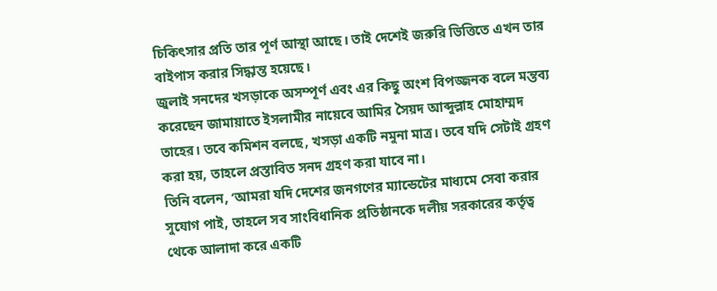চিকিৎসার প্রতি তার পূর্ণ আস্থা আছে। তাই দেশেই জরুরি ভিত্তিতে এখন তার বাইপাস করার সিদ্ধান্ত হয়েছে।
জুলাই সনদের খসড়াকে অসম্পূর্ণ এবং এর কিছু অংশ বিপজ্জনক বলে মন্তব্য করেছেন জামায়াতে ইসলামীর নায়েবে আমির সৈয়দ আব্দুল্লাহ মোহাম্মদ তাহের। তবে কমিশন বলছে, খসড়া একটি নমুনা মাত্র। তবে যদি সেটাই গ্রহণ করা হয়, তাহলে প্রস্তাবিত সনদ গ্রহণ করা যাবে না।
তিনি বলেন, ‘আমরা যদি দেশের জনগণের ম্যান্ডেটের মাধ্যমে সেবা করার সুযোগ পাই, তাহলে সব সাংবিধানিক প্রতিষ্ঠানকে দলীয় সরকারের কর্তৃত্ব থেকে আলাদা করে একটি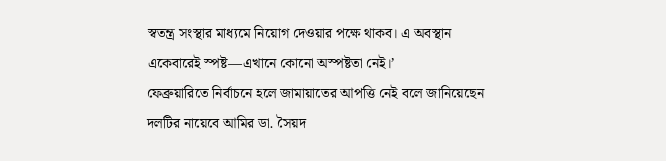স্বতন্ত্র সংস্থার মাধ্যমে নিয়োগ দেওয়ার পক্ষে থাকব। এ অবস্থান একেবারেই স্পষ্ট—এখানে কোনো অস্পষ্টতা নেই।’
ফেব্রুয়ারিতে নির্বাচনে হলে জামায়াতের আপত্তি নেই বলে জানিয়েছেন দলটির নায়েবে আমির ডা. সৈয়দ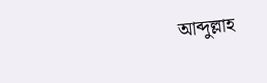আব্দুল্লাহ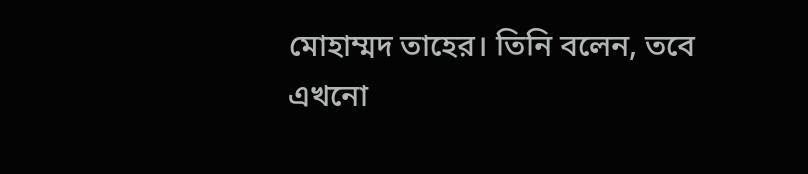মোহাম্মদ তাহের। তিনি বলেন, তবে এখনো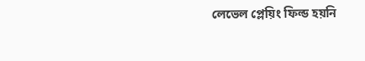লেভেল প্লেয়িং ফিল্ড হয়নি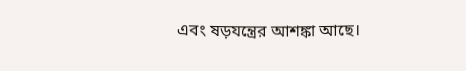এবং ষড়যন্ত্রের আশঙ্কা আছে।